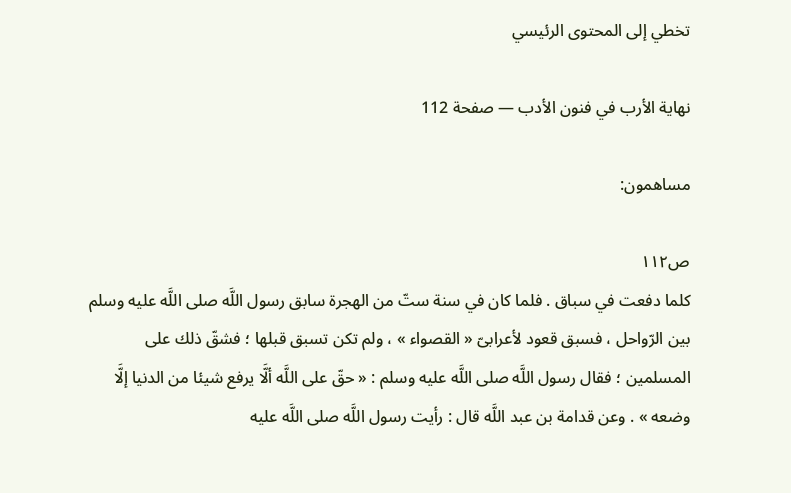تخطي إلى المحتوى الرئيسي

نهاية الأرب في فنون الأدب — صفحة 112

مساهمون:

ص١١٢
كلما دفعت في سباق . فلما كان في سنة ستّ من الهجرة سابق رسول اللَّه صلى اللَّه عليه وسلم بين الرّواحل ، فسبق قعود لأعرابىّ « القصواء » ، ولم تكن تسبق قبلها ؛ فشقّ ذلك على المسلمين ؛ فقال رسول اللَّه صلى اللَّه عليه وسلم : « حقّ على اللَّه ألَّا يرفع شيئا من الدنيا إلَّا وضعه » . وعن قدامة بن عبد اللَّه قال : رأيت رسول اللَّه صلى اللَّه عليه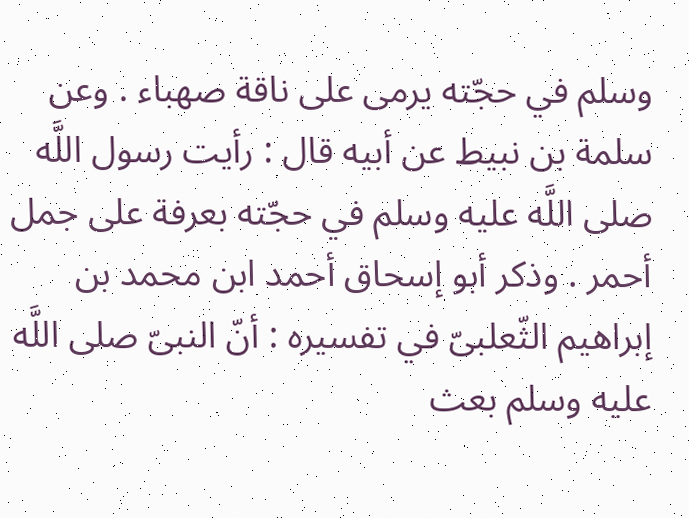وسلم في حجّته يرمى على ناقة صهباء . وعن سلمة بن نبيط عن أبيه قال : رأيت رسول اللَّه صلى اللَّه عليه وسلم في حجّته بعرفة على جمل أحمر . وذكر أبو إسحاق أحمد ابن محمد بن إبراهيم الثّعلبىّ في تفسيره : أنّ النبىّ صلى اللَّه عليه وسلم بعث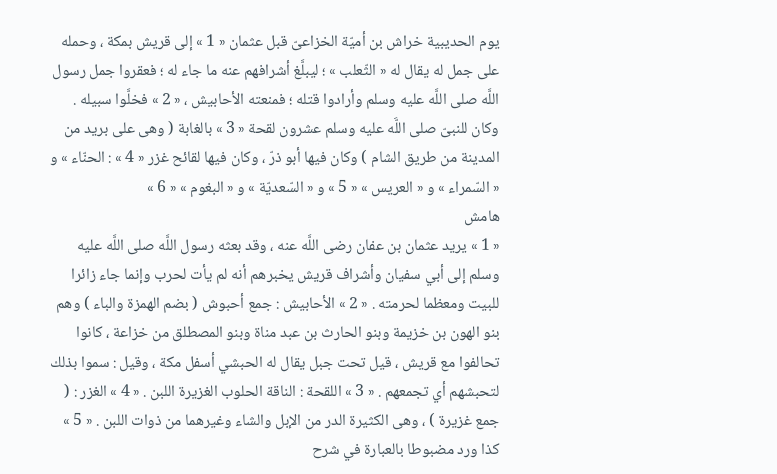يوم الحديبية خراش بن أميّة الخزاعىّ قبل عثمان « 1 » إلى قريش بمكة ، وحمله على جمل له يقال له « الثّعلب » ؛ ليبلَّغ أشرافهم عنه ما جاء له ؛ فعقروا جمل رسول اللَّه صلى اللَّه عليه وسلم وأرادوا قتله ؛ فمنعته الأحابيش ، « 2 » فخلَّوا سبيله . وكان للنبىّ صلى اللَّه عليه وسلم عشرون لقحة « 3 » بالغابة ( وهى على بريد من المدينة من طريق الشام ) وكان فيها أبو ذرّ ، وكان فيها لقائح غزر « 4 » : الحنّاء » و « السّمراء » و « العريس » « 5 » و « السّعديّة » و « البغوم » « 6 »
هامش
« 1 » يريد عثمان بن عفان رضى اللَّه عنه ، وقد بعثه رسول اللَّه صلى اللَّه عليه وسلم إلى أبي سفيان وأشراف قريش يخبرهم أنه لم يأت لحرب وإنما جاء زائرا للبيت ومعظما لحرمته . « 2 » الأحابيش : جمع أحبوش ( بضم الهمزة والباء ) وهم بنو الهون بن خزيمة وبنو الحارث بن عبد مناة وبنو المصطلق من خزاعة ، كانوا تحالفوا مع قريش ، قيل تحت جبل يقال له الحبشي أسفل مكة ، وقيل : سموا بذلك لتحبشهم أي تجمعهم . « 3 » اللقحة : الناقة الحلوب الغزيرة اللبن . « 4 » الغزر : ( جمع غزيرة ) ، وهى الكثيرة الدر من الإبل والشاء وغيرهما من ذوات اللبن . « 5 » كذا ورد مضبوطا بالعبارة في شرح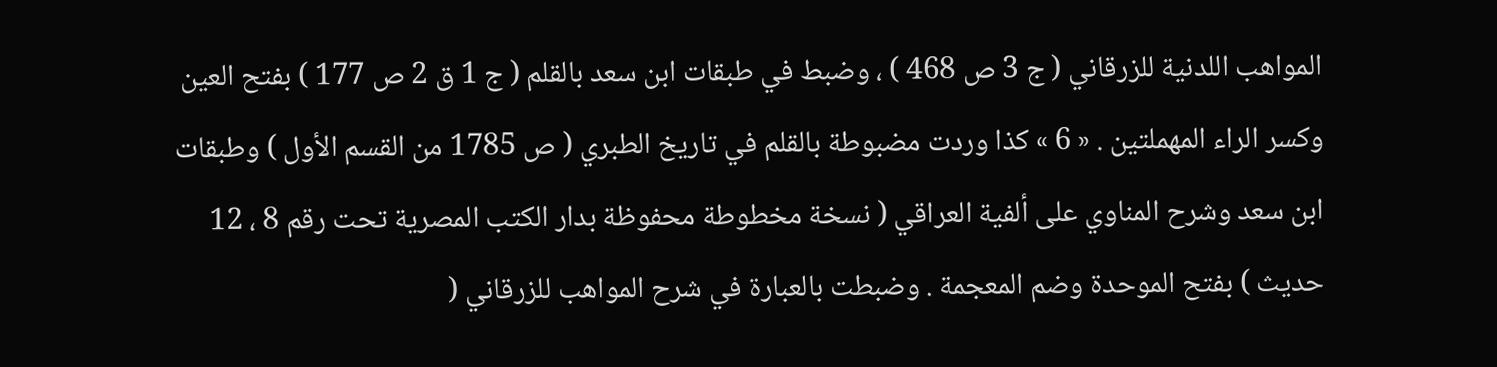المواهب اللدنية للزرقاني ( ج 3 ص 468 ) ، وضبط في طبقات ابن سعد بالقلم ( ج 1 ق 2 ص 177 ) بفتح العين وكسر الراء المهملتين . « 6 » كذا وردت مضبوطة بالقلم في تاريخ الطبري ( ص 1785 من القسم الأول ) وطبقات ابن سعد وشرح المناوي على ألفية العراقي ( نسخة مخطوطة محفوظة بدار الكتب المصرية تحت رقم 8 ، 12 حديث ) بفتح الموحدة وضم المعجمة . وضبطت بالعبارة في شرح المواهب للزرقاني (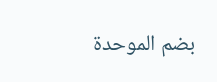بضم الموحدة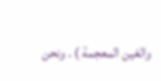والغين المعجمة ) . ونحن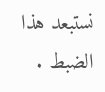نستبعد هذا الضبط .